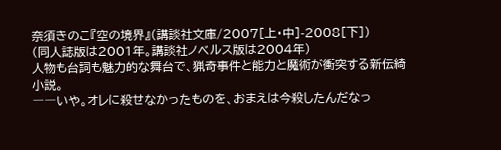奈須きのこ『空の境界』(講談社文庫/2007[上・中]-2008[下])
(同人誌版は2001年。講談社ノベルス版は2004年)
人物も台詞も魅力的な舞台で、猟奇事件と能力と魔術が衝突する新伝綺小説。
――いや。オレに殺せなかったものを、おまえは今殺したんだなっ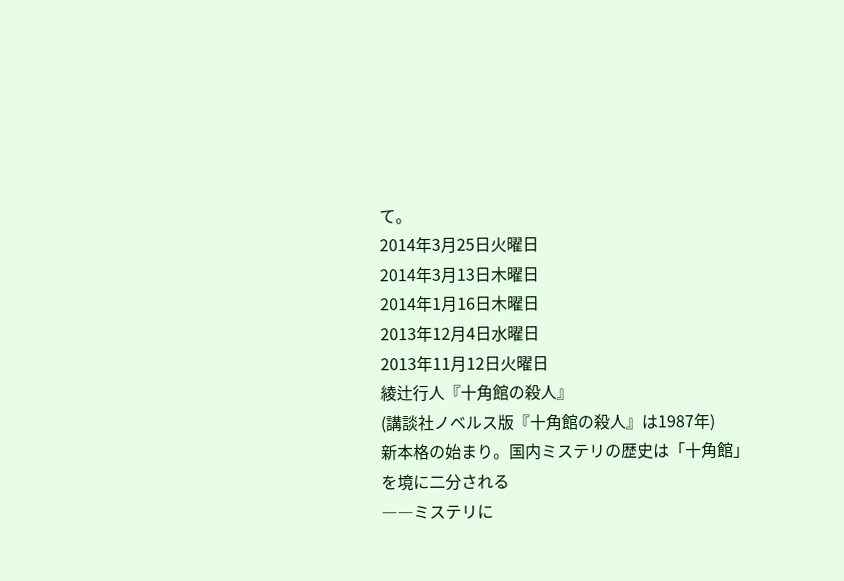て。
2014年3月25日火曜日
2014年3月13日木曜日
2014年1月16日木曜日
2013年12月4日水曜日
2013年11月12日火曜日
綾辻行人『十角館の殺人』
(講談社ノベルス版『十角館の殺人』は1987年)
新本格の始まり。国内ミステリの歴史は「十角館」を境に二分される
――ミステリに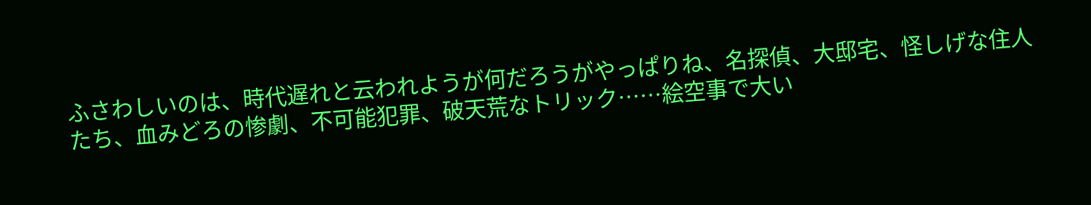ふさわしいのは、時代遅れと云われようが何だろうがやっぱりね、名探偵、大邸宅、怪しげな住人たち、血みどろの惨劇、不可能犯罪、破天荒なトリック……絵空事で大い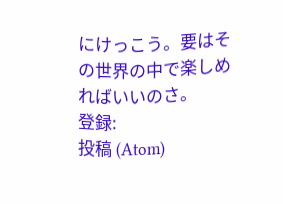にけっこう。要はその世界の中で楽しめればいいのさ。
登録:
投稿 (Atom)